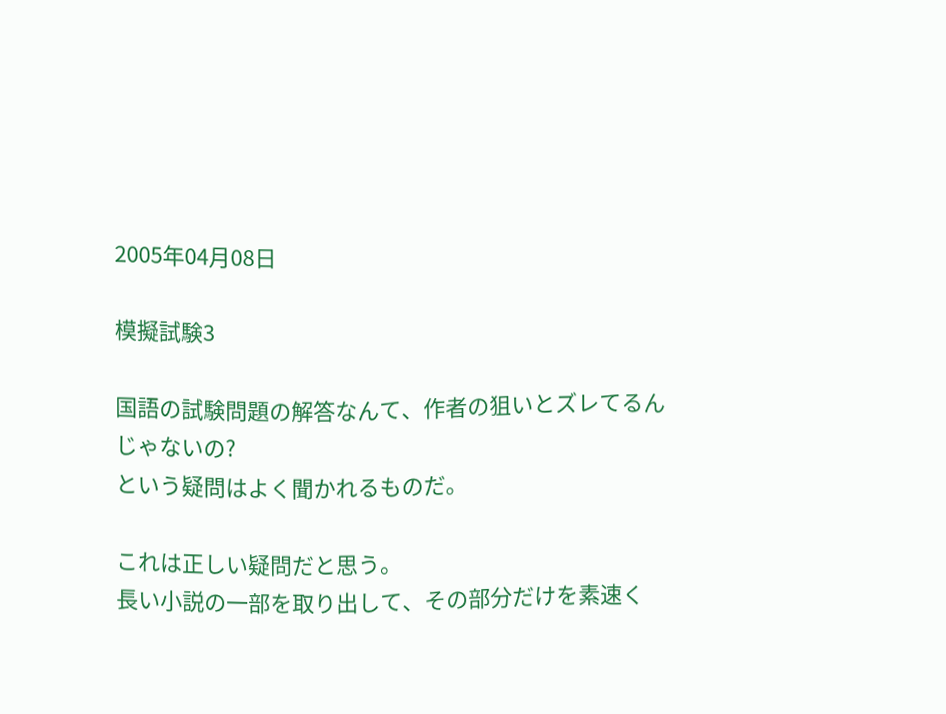2005年04月08日

模擬試験3

国語の試験問題の解答なんて、作者の狙いとズレてるんじゃないの?
という疑問はよく聞かれるものだ。

これは正しい疑問だと思う。
長い小説の一部を取り出して、その部分だけを素速く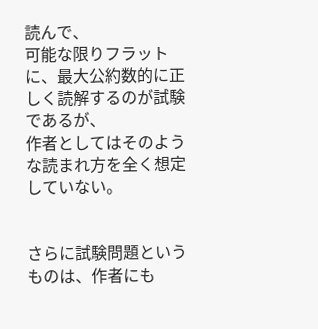読んで、
可能な限りフラットに、最大公約数的に正しく読解するのが試験であるが、
作者としてはそのような読まれ方を全く想定していない。


さらに試験問題というものは、作者にも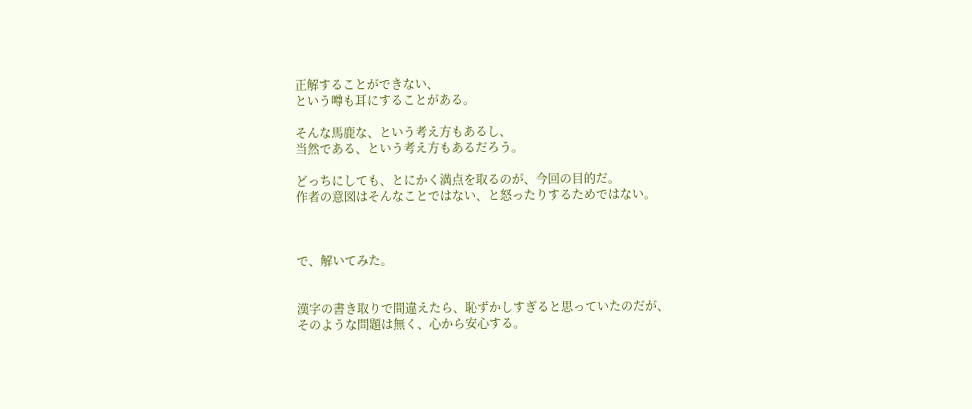正解することができない、
という噂も耳にすることがある。

そんな馬鹿な、という考え方もあるし、
当然である、という考え方もあるだろう。

どっちにしても、とにかく満点を取るのが、今回の目的だ。
作者の意図はそんなことではない、と怒ったりするためではない。



で、解いてみた。


漢字の書き取りで間違えたら、恥ずかしすぎると思っていたのだが、
そのような問題は無く、心から安心する。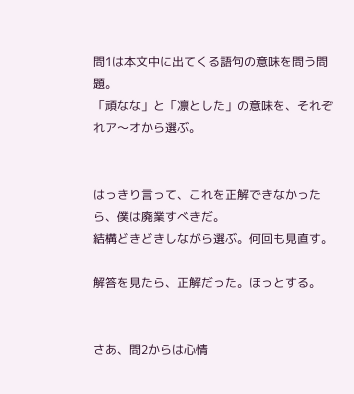問1は本文中に出てくる語句の意味を問う問題。
「頑なな」と「凛とした」の意味を、それぞれア〜オから選ぶ。


はっきり言って、これを正解できなかったら、僕は廃業すべきだ。
結構どきどきしながら選ぶ。何回も見直す。

解答を見たら、正解だった。ほっとする。


さあ、問2からは心情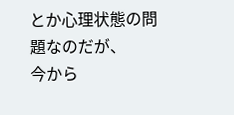とか心理状態の問題なのだが、
今から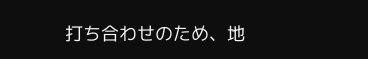打ち合わせのため、地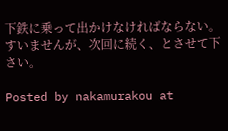下鉄に乗って出かけなければならない。
すいませんが、次回に続く、とさせて下さい。

Posted by nakamurakou at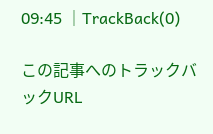09:45 │TrackBack(0)

この記事へのトラックバックURL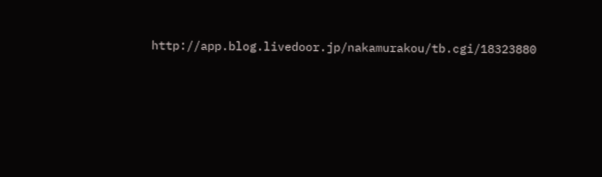http://app.blog.livedoor.jp/nakamurakou/tb.cgi/18323880